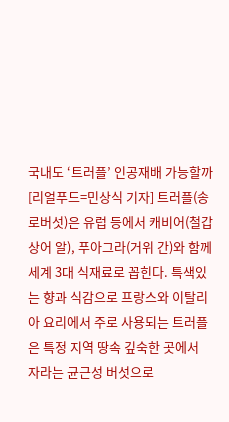국내도 ‘트러플’ 인공재배 가능할까
[리얼푸드=민상식 기자] 트러플(송로버섯)은 유럽 등에서 캐비어(철갑상어 알), 푸아그라(거위 간)와 함께 세계 3대 식재료로 꼽힌다. 특색있는 향과 식감으로 프랑스와 이탈리아 요리에서 주로 사용되는 트러플은 특정 지역 땅속 깊숙한 곳에서 자라는 균근성 버섯으로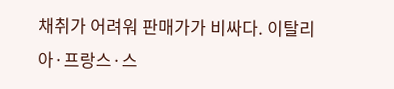채취가 어려워 판매가가 비싸다. 이탈리아·프랑스·스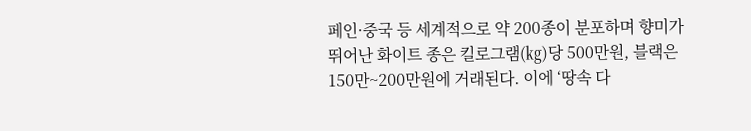페인·중국 등 세계적으로 약 200종이 분포하며 향미가 뛰어난 화이트 종은 킬로그램(㎏)당 500만원, 블랙은 150만~200만원에 거래된다. 이에 ‘땅속 다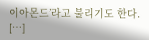이아몬드’라고 불리기도 한다. […]